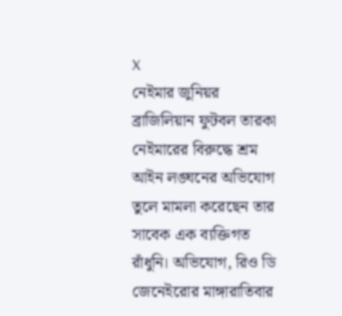X
নেইমার জুনিয়র
ব্রাজিলিয়ান ফুটবল তারকা নেইমারের বিরুদ্ধে শ্রম আইন লঙ্ঘনের অভিযোগ তুলে মামলা করেছেন তার সাবেক এক ব্যক্তিগত রাঁধুনি। অভিযোগ, রিও ডি জেনেইরোর মাঙ্গারাতিবার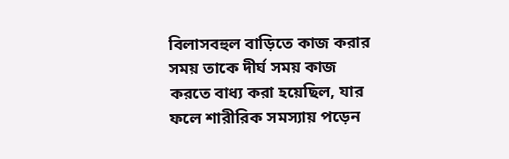বিলাসবহুল বাড়িতে কাজ করার সময় তাকে দীর্ঘ সময় কাজ করতে বাধ্য করা হয়েছিল, যার ফলে শারীরিক সমস্যায় পড়েন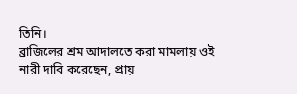তিনি।
ব্রাজিলের শ্রম আদালতে করা মামলায় ওই নারী দাবি করেছেন, প্রায়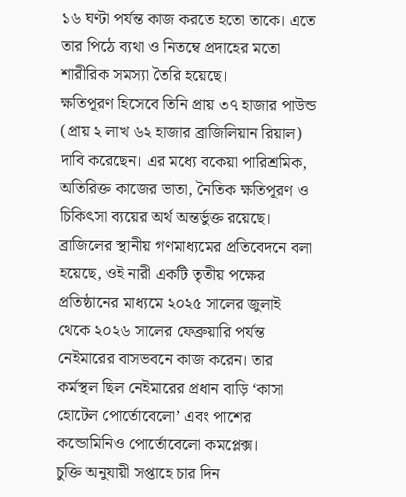১৬ ঘণ্টা পর্যন্ত কাজ করতে হতো তাকে। এতে তার পিঠে ব্যথা ও নিতম্বে প্রদাহের মতো শারীরিক সমস্যা তৈরি হয়েছে।
ক্ষতিপূরণ হিসেবে তিনি প্রায় ৩৭ হাজার পাউন্ড (প্রায় ২ লাখ ৬২ হাজার ব্রাজিলিয়ান রিয়াল) দাবি করেছেন। এর মধ্যে বকেয়া পারিশ্রমিক, অতিরিক্ত কাজের ভাতা, নৈতিক ক্ষতিপূরণ ও চিকিৎসা ব্যয়ের অর্থ অন্তর্ভুক্ত রয়েছে।
ব্রাজিলের স্থানীয় গণমাধ্যমের প্রতিবেদনে বলা হয়েছে, ওই নারী একটি তৃতীয় পক্ষের প্রতিষ্ঠানের মাধ্যমে ২০২৫ সালের জুলাই থেকে ২০২৬ সালের ফেব্রুয়ারি পর্যন্ত নেইমারের বাসভবনে কাজ করেন। তার কর্মস্থল ছিল নেইমারের প্রধান বাড়ি ‘কাসা হোটেল পোর্তোবেলো’ এবং পাশের কন্ডোমিনিও পোর্তোবেলো কমপ্লেক্স।
চুক্তি অনুযায়ী সপ্তাহে চার দিন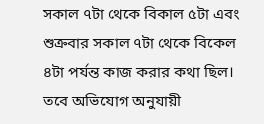সকাল ৭টা থেকে বিকাল ৫টা এবং শুক্রবার সকাল ৭টা থেকে বিকেল ৪টা পর্যন্ত কাজ করার কথা ছিল। তবে অভিযোগ অনুযায়ী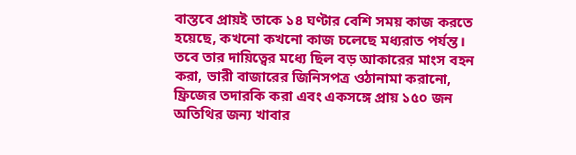বাস্তবে প্রায়ই তাকে ১৪ ঘণ্টার বেশি সময় কাজ করতে হয়েছে, কখনো কখনো কাজ চলেছে মধ্যরাত পর্যন্ত।
তবে তার দায়িত্বের মধ্যে ছিল বড় আকারের মাংস বহন করা, ভারী বাজারের জিনিসপত্র ওঠানামা করানো, ফ্রিজের তদারকি করা এবং একসঙ্গে প্রায় ১৫০ জন অতিথির জন্য খাবার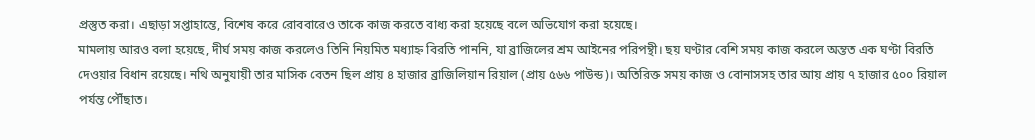প্রস্তুত করা। এছাড়া সপ্তাহান্তে, বিশেষ করে রোববারেও তাকে কাজ করতে বাধ্য করা হয়েছে বলে অভিযোগ করা হয়েছে।
মামলায় আরও বলা হয়েছে, দীর্ঘ সময় কাজ করলেও তিনি নিয়মিত মধ্যাহ্ন বিরতি পাননি, যা ব্রাজিলের শ্রম আইনের পরিপন্থী। ছয় ঘণ্টার বেশি সময় কাজ করলে অন্তত এক ঘণ্টা বিরতি দেওয়ার বিধান রয়েছে। নথি অনুযায়ী তার মাসিক বেতন ছিল প্রায় ৪ হাজার ব্রাজিলিয়ান রিয়াল (প্রায় ৫৬৬ পাউন্ড)। অতিরিক্ত সময় কাজ ও বোনাসসহ তার আয় প্রায় ৭ হাজার ৫০০ রিয়াল পর্যন্ত পৌঁছাত।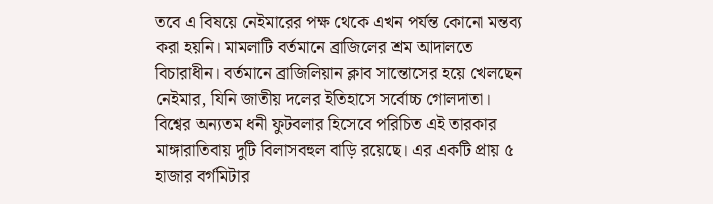তবে এ বিষয়ে নেইমারের পক্ষ থেকে এখন পর্যন্ত কোনো মন্তব্য করা হয়নি। মামলাটি বর্তমানে ব্রাজিলের শ্রম আদালতে বিচারাধীন। বর্তমানে ব্রাজিলিয়ান ক্লাব সান্তোসের হয়ে খেলছেন নেইমার, যিনি জাতীয় দলের ইতিহাসে সর্বোচ্চ গোলদাতা। বিশ্বের অন্যতম ধনী ফুটবলার হিসেবে পরিচিত এই তারকার মাঙ্গারাতিবায় দুটি বিলাসবহুল বাড়ি রয়েছে। এর একটি প্রায় ৫ হাজার বর্গমিটার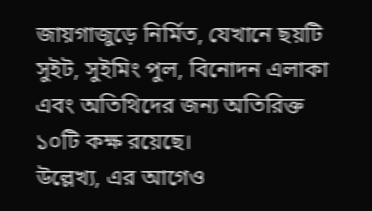জায়গাজুড়ে নির্মিত, যেখানে ছয়টি সুইট, সুইমিং পুল, বিনোদন এলাকা এবং অতিথিদের জন্য অতিরিক্ত ১০টি কক্ষ রয়েছে।
উল্লেখ্য, এর আগেও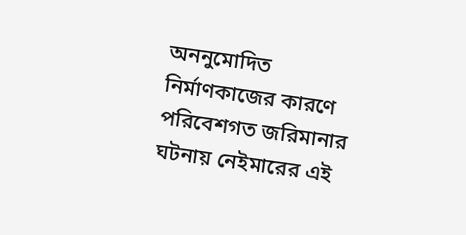অননুমোদিত নির্মাণকাজের কারণে পরিবেশগত জরিমানার ঘটনায় নেইমারের এই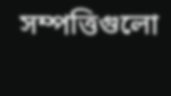সম্পত্তিগুলো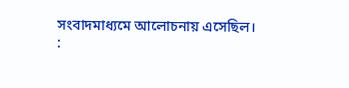সংবাদমাধ্যমে আলোচনায় এসেছিল।
: